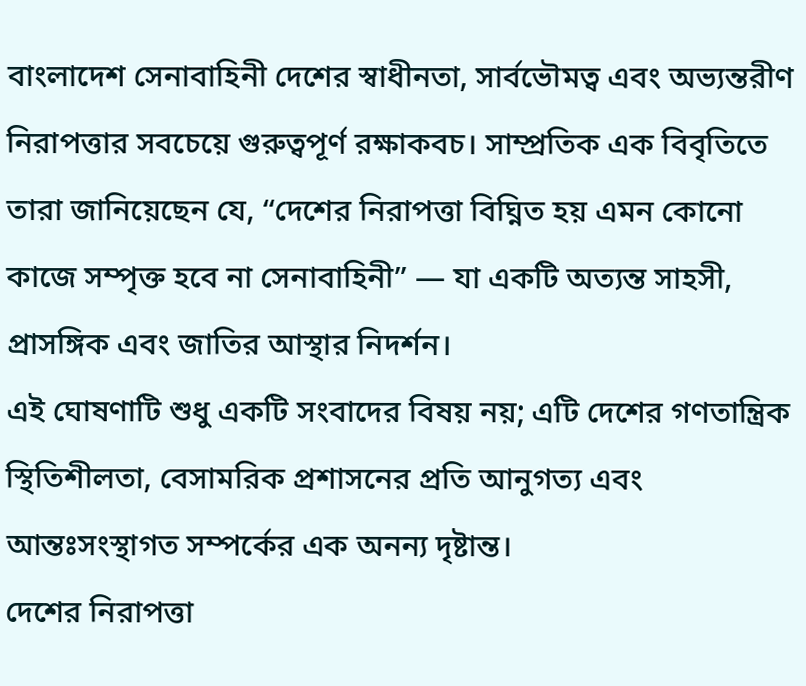বাংলাদেশ সেনাবাহিনী দেশের স্বাধীনতা, সার্বভৌমত্ব এবং অভ্যন্তরীণ নিরাপত্তার সবচেয়ে গুরুত্বপূর্ণ রক্ষাকবচ। সাম্প্রতিক এক বিবৃতিতে তারা জানিয়েছেন যে, “দেশের নিরাপত্তা বিঘ্নিত হয় এমন কোনো কাজে সম্পৃক্ত হবে না সেনাবাহিনী” — যা একটি অত্যন্ত সাহসী, প্রাসঙ্গিক এবং জাতির আস্থার নিদর্শন।
এই ঘোষণাটি শুধু একটি সংবাদের বিষয় নয়; এটি দেশের গণতান্ত্রিক স্থিতিশীলতা, বেসামরিক প্রশাসনের প্রতি আনুগত্য এবং আন্তঃসংস্থাগত সম্পর্কের এক অনন্য দৃষ্টান্ত।
দেশের নিরাপত্তা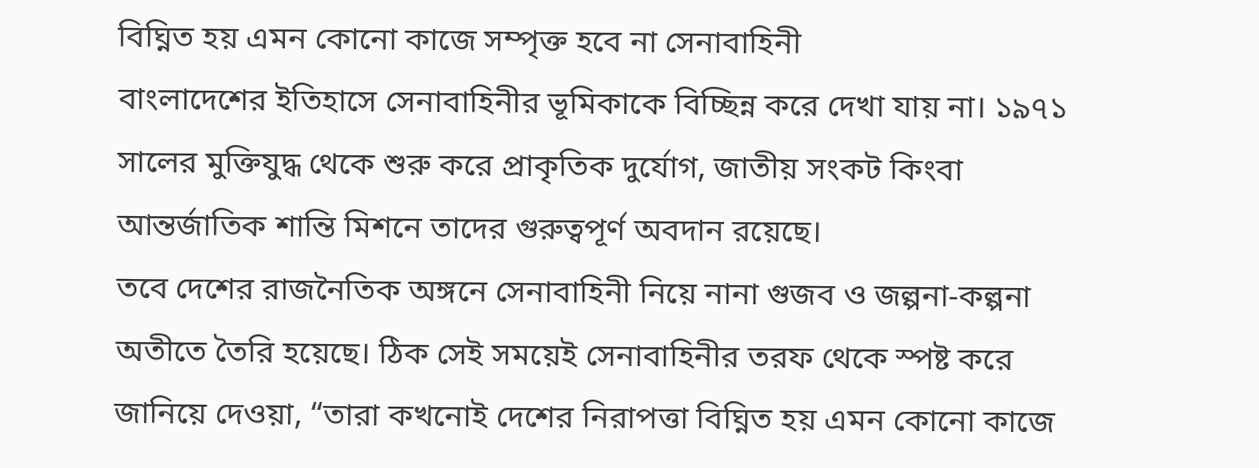বিঘ্নিত হয় এমন কোনো কাজে সম্পৃক্ত হবে না সেনাবাহিনী
বাংলাদেশের ইতিহাসে সেনাবাহিনীর ভূমিকাকে বিচ্ছিন্ন করে দেখা যায় না। ১৯৭১ সালের মুক্তিযুদ্ধ থেকে শুরু করে প্রাকৃতিক দুর্যোগ, জাতীয় সংকট কিংবা আন্তর্জাতিক শান্তি মিশনে তাদের গুরুত্বপূর্ণ অবদান রয়েছে।
তবে দেশের রাজনৈতিক অঙ্গনে সেনাবাহিনী নিয়ে নানা গুজব ও জল্পনা-কল্পনা অতীতে তৈরি হয়েছে। ঠিক সেই সময়েই সেনাবাহিনীর তরফ থেকে স্পষ্ট করে জানিয়ে দেওয়া, “তারা কখনোই দেশের নিরাপত্তা বিঘ্নিত হয় এমন কোনো কাজে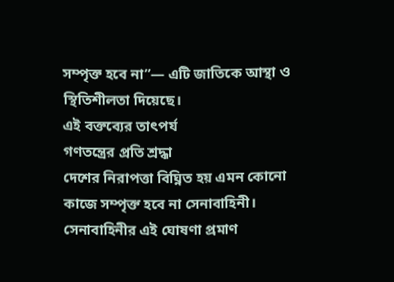সম্পৃক্ত হবে না”— এটি জাতিকে আস্থা ও স্থিতিশীলতা দিয়েছে।
এই বক্তব্যের তাৎপর্য
গণতন্ত্রের প্রতি শ্রদ্ধা
দেশের নিরাপত্তা বিঘ্নিত হয় এমন কোনো কাজে সম্পৃক্ত হবে না সেনাবাহিনী। সেনাবাহিনীর এই ঘোষণা প্রমাণ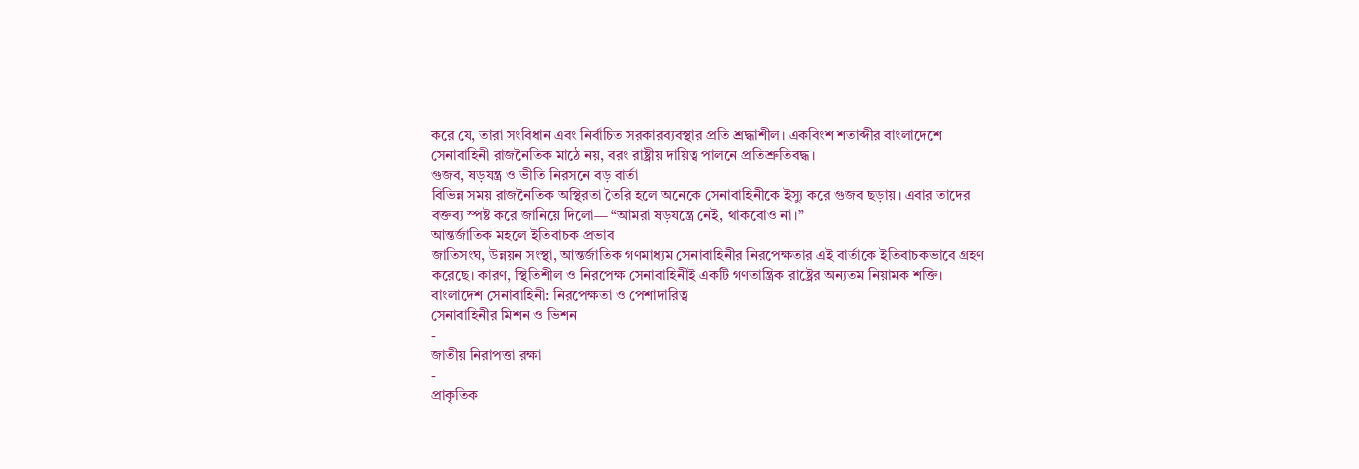করে যে, তারা সংবিধান এবং নির্বাচিত সরকারব্যবস্থার প্রতি শ্রদ্ধাশীল। একবিংশ শতাব্দীর বাংলাদেশে সেনাবাহিনী রাজনৈতিক মাঠে নয়, বরং রাষ্ট্রীয় দায়িত্ব পালনে প্রতিশ্রুতিবদ্ধ।
গুজব, ষড়যন্ত্র ও ভীতি নিরসনে বড় বার্তা
বিভিন্ন সময় রাজনৈতিক অস্থিরতা তৈরি হলে অনেকে সেনাবাহিনীকে ইস্যু করে গুজব ছড়ায়। এবার তাদের বক্তব্য স্পষ্ট করে জানিয়ে দিলো— “আমরা ষড়যন্ত্রে নেই, থাকবোও না।”
আন্তর্জাতিক মহলে ইতিবাচক প্রভাব
জাতিসংঘ, উন্নয়ন সংস্থা, আন্তর্জাতিক গণমাধ্যম সেনাবাহিনীর নিরপেক্ষতার এই বার্তাকে ইতিবাচকভাবে গ্রহণ করেছে। কারণ, স্থিতিশীল ও নিরপেক্ষ সেনাবাহিনীই একটি গণতান্ত্রিক রাষ্ট্রের অন্যতম নিয়ামক শক্তি।
বাংলাদেশ সেনাবাহিনী: নিরপেক্ষতা ও পেশাদারিত্ব
সেনাবাহিনীর মিশন ও ভিশন
-
জাতীয় নিরাপত্তা রক্ষা
-
প্রাকৃতিক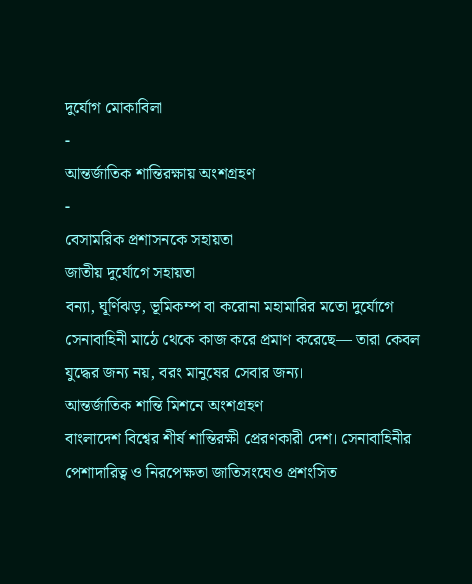দুর্যোগ মোকাবিলা
-
আন্তর্জাতিক শান্তিরক্ষায় অংশগ্রহণ
-
বেসামরিক প্রশাসনকে সহায়তা
জাতীয় দুর্যোগে সহায়তা
বন্যা, ঘূর্ণিঝড়, ভূমিকম্প বা করোনা মহামারির মতো দুর্যোগে সেনাবাহিনী মাঠে থেকে কাজ করে প্রমাণ করেছে— তারা কেবল যুদ্ধের জন্য নয়, বরং মানুষের সেবার জন্য।
আন্তর্জাতিক শান্তি মিশনে অংশগ্রহণ
বাংলাদেশ বিশ্বের শীর্ষ শান্তিরক্ষী প্রেরণকারী দেশ। সেনাবাহিনীর পেশাদারিত্ব ও নিরপেক্ষতা জাতিসংঘেও প্রশংসিত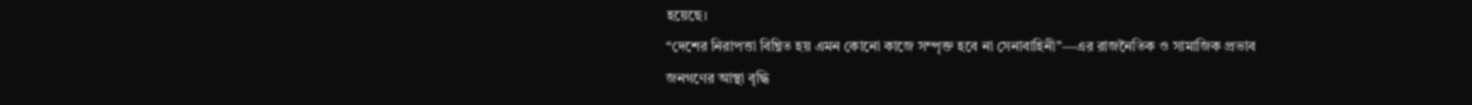হয়েছে।
“দেশের নিরাপত্তা বিঘ্নিত হয় এমন কোনো কাজে সম্পৃক্ত হবে না সেনাবাহিনী”—এর রাজনৈতিক ও সামাজিক প্রভাব
জনগণের আস্থা বৃদ্ধি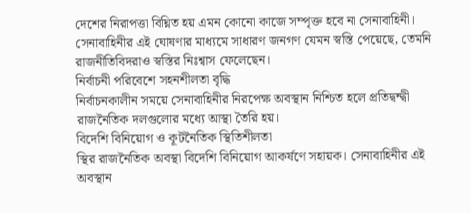দেশের নিরাপত্তা বিঘ্নিত হয় এমন কোনো কাজে সম্পৃক্ত হবে না সেনাবাহিনী। সেনাবাহিনীর এই ঘোষণার মাধ্যমে সাধারণ জনগণ যেমন স্বস্তি পেয়েছে, তেমনি রাজনীতিবিদরাও স্বস্তির নিঃশ্বাস ফেলেছেন।
নির্বাচনী পরিবেশে সহনশীলতা বৃদ্ধি
নির্বাচনকালীন সময়ে সেনাবাহিনীর নিরপেক্ষ অবস্থান নিশ্চিত হলে প্রতিদ্বন্দ্বী রাজনৈতিক দলগুলোর মধ্যে আস্থা তৈরি হয়।
বিদেশি বিনিয়োগ ও কূটনৈতিক স্থিতিশীলতা
স্থির রাজনৈতিক অবস্থা বিদেশি বিনিয়োগ আকর্ষণে সহায়ক। সেনাবাহিনীর এই অবস্থান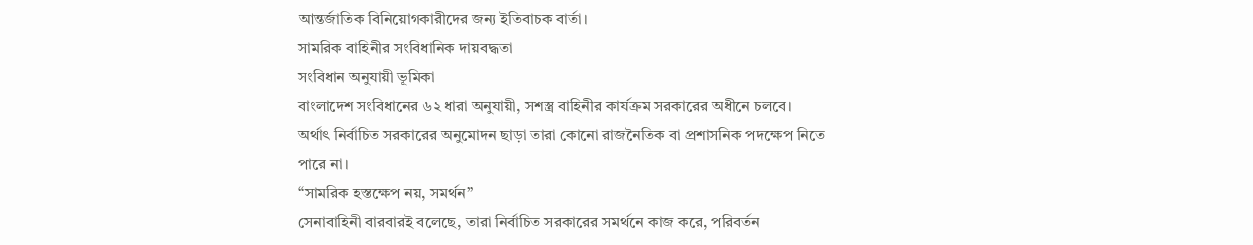আন্তর্জাতিক বিনিয়োগকারীদের জন্য ইতিবাচক বার্তা।
সামরিক বাহিনীর সংবিধানিক দায়বদ্ধতা
সংবিধান অনুযায়ী ভূমিকা
বাংলাদেশ সংবিধানের ৬২ ধারা অনুযায়ী, সশস্ত্র বাহিনীর কার্যক্রম সরকারের অধীনে চলবে। অর্থাৎ নির্বাচিত সরকারের অনুমোদন ছাড়া তারা কোনো রাজনৈতিক বা প্রশাসনিক পদক্ষেপ নিতে পারে না।
“সামরিক হস্তক্ষেপ নয়, সমর্থন”
সেনাবাহিনী বারবারই বলেছে, তারা নির্বাচিত সরকারের সমর্থনে কাজ করে, পরিবর্তন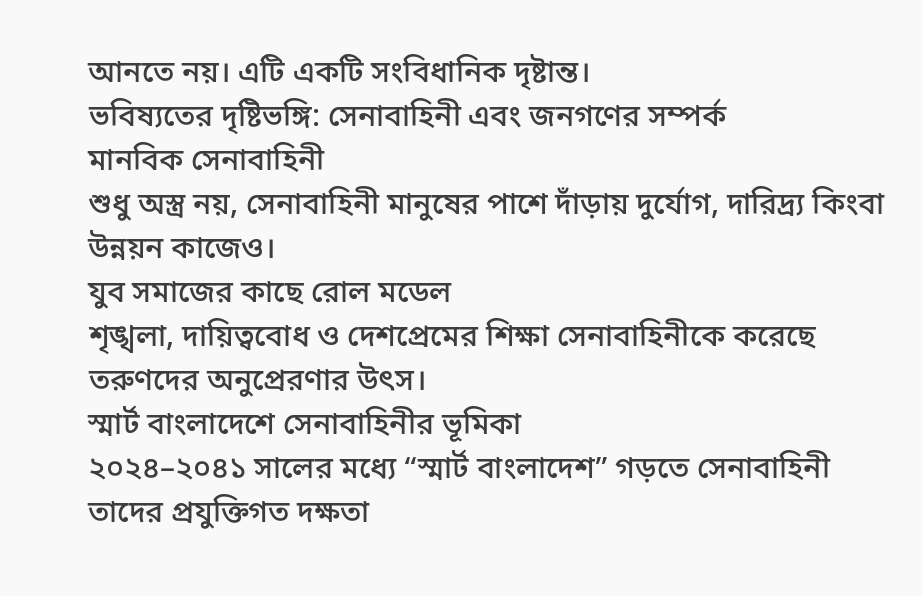আনতে নয়। এটি একটি সংবিধানিক দৃষ্টান্ত।
ভবিষ্যতের দৃষ্টিভঙ্গি: সেনাবাহিনী এবং জনগণের সম্পর্ক
মানবিক সেনাবাহিনী
শুধু অস্ত্র নয়, সেনাবাহিনী মানুষের পাশে দাঁড়ায় দুর্যোগ, দারিদ্র্য কিংবা উন্নয়ন কাজেও।
যুব সমাজের কাছে রোল মডেল
শৃঙ্খলা, দায়িত্ববোধ ও দেশপ্রেমের শিক্ষা সেনাবাহিনীকে করেছে তরুণদের অনুপ্রেরণার উৎস।
স্মার্ট বাংলাদেশে সেনাবাহিনীর ভূমিকা
২০২৪–২০৪১ সালের মধ্যে “স্মার্ট বাংলাদেশ” গড়তে সেনাবাহিনী তাদের প্রযুক্তিগত দক্ষতা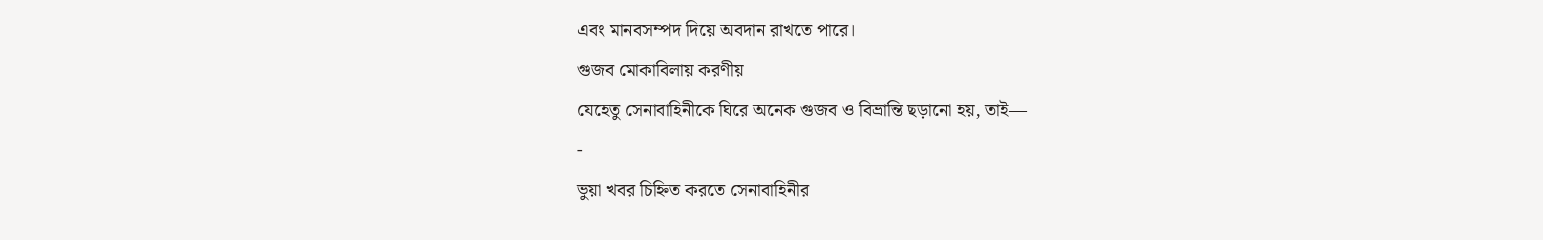এবং মানবসম্পদ দিয়ে অবদান রাখতে পারে।
গুজব মোকাবিলায় করণীয়
যেহেতু সেনাবাহিনীকে ঘিরে অনেক গুজব ও বিভ্রান্তি ছড়ানো হয়, তাই—
-
ভুয়া খবর চিহ্নিত করতে সেনাবাহিনীর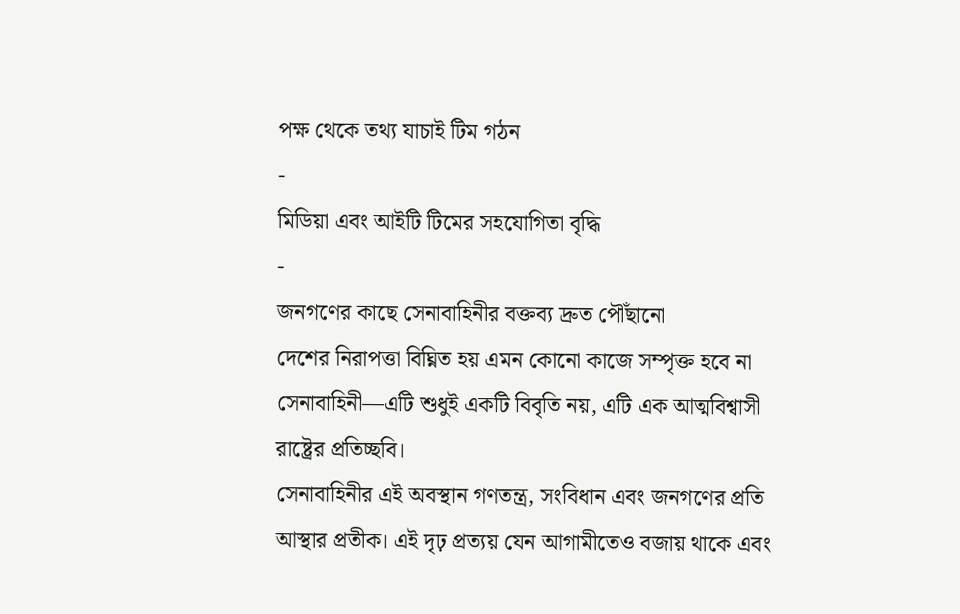পক্ষ থেকে তথ্য যাচাই টিম গঠন
-
মিডিয়া এবং আইটি টিমের সহযোগিতা বৃদ্ধি
-
জনগণের কাছে সেনাবাহিনীর বক্তব্য দ্রুত পৌঁছানো
দেশের নিরাপত্তা বিঘ্নিত হয় এমন কোনো কাজে সম্পৃক্ত হবে না সেনাবাহিনী—এটি শুধুই একটি বিবৃতি নয়, এটি এক আত্মবিশ্বাসী রাষ্ট্রের প্রতিচ্ছবি।
সেনাবাহিনীর এই অবস্থান গণতন্ত্র, সংবিধান এবং জনগণের প্রতি আস্থার প্রতীক। এই দৃঢ় প্রত্যয় যেন আগামীতেও বজায় থাকে এবং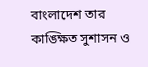বাংলাদেশ তার কাঙ্ক্ষিত সুশাসন ও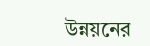উন্নয়নের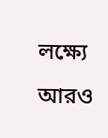লক্ষ্যে আরও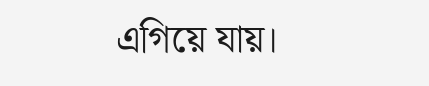এগিয়ে যায়।